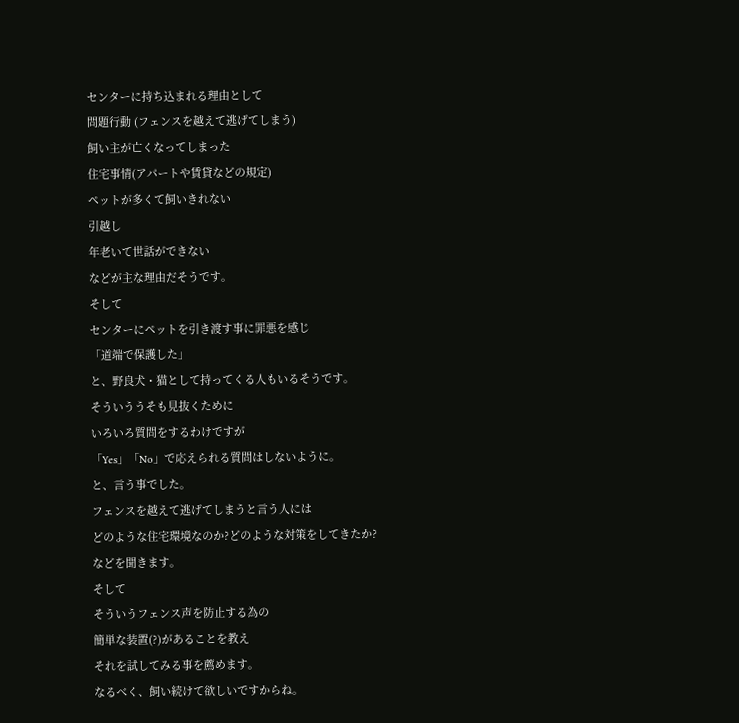センターに持ち込まれる理由として
問題行動 (フェンスを越えて逃げてしまう)
飼い主が亡くなってしまった
住宅事情(アパートや賃貸などの規定)
ペットが多くて飼いきれない
引越し
年老いて世話ができない
などが主な理由だそうです。
そして
センターにペットを引き渡す事に罪悪を感じ
「道端で保護した」
と、野良犬・猫として持ってくる人もいるそうです。
そういううそも見抜くために
いろいろ質問をするわけですが
「Yes」「No」で応えられる質問はしないように。
と、言う事でした。
フェンスを越えて逃げてしまうと言う人には
どのような住宅環境なのか?どのような対策をしてきたか?
などを聞きます。
そして
そういうフェンス声を防止する為の
簡単な装置(?)があることを教え
それを試してみる事を薦めます。
なるべく、飼い続けて欲しいですからね。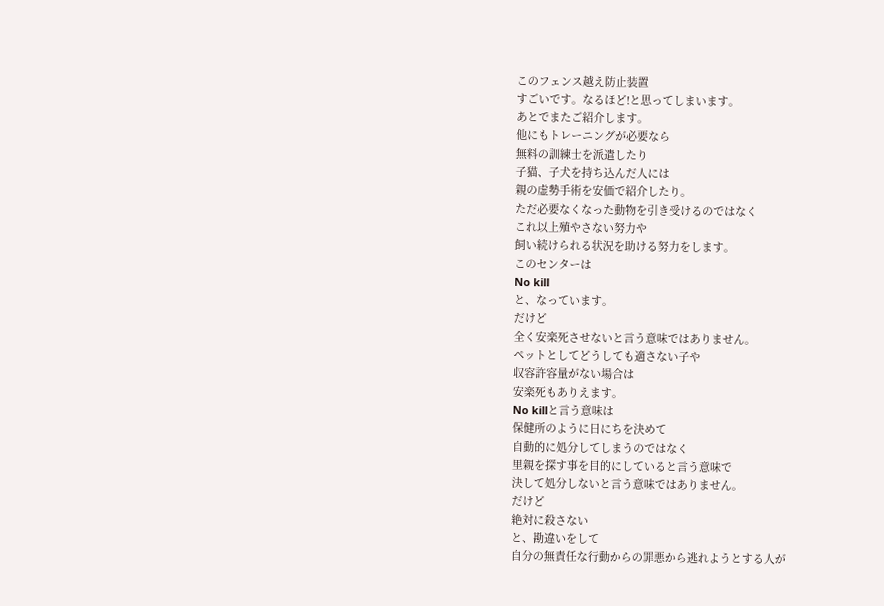このフェンス越え防止装置
すごいです。なるほど!と思ってしまいます。
あとでまたご紹介します。
他にもトレーニングが必要なら
無料の訓練士を派遣したり
子猫、子犬を持ち込んだ人には
親の虚勢手術を安価で紹介したり。
ただ必要なくなった動物を引き受けるのではなく
これ以上殖やさない努力や
飼い続けられる状況を助ける努力をします。
このセンターは
No kill
と、なっています。
だけど
全く安楽死させないと言う意味ではありません。
ペットとしてどうしても適さない子や
収容許容量がない場合は
安楽死もありえます。
No killと言う意味は
保健所のように日にちを決めて
自動的に処分してしまうのではなく
里親を探す事を目的にしていると言う意味で
決して処分しないと言う意味ではありません。
だけど
絶対に殺さない
と、勘違いをして
自分の無責任な行動からの罪悪から逃れようとする人が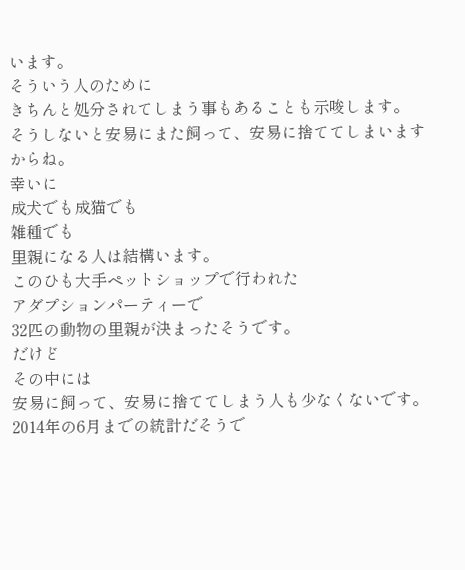います。
そういう人のために
きちんと処分されてしまう事もあることも示唆します。
そうしないと安易にまた飼って、安易に捨ててしまいますからね。
幸いに
成犬でも成猫でも
雑種でも
里親になる人は結構います。
このひも大手ペットショップで行われた
アダプションパーティーで
32匹の動物の里親が決まったそうです。
だけど
その中には
安易に飼って、安易に捨ててしまう人も少なくないです。
2014年の6月までの統計だそうで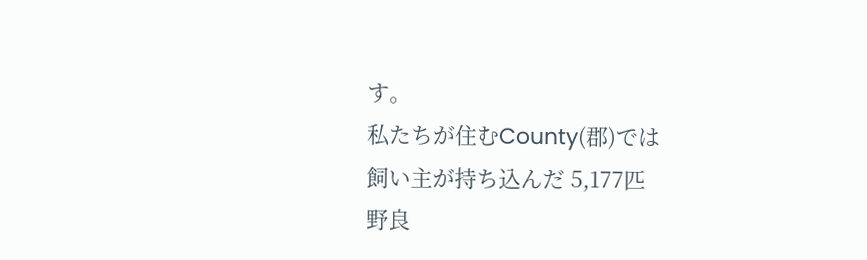す。
私たちが住むCounty(郡)では
飼い主が持ち込んだ 5,177匹
野良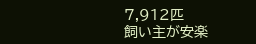7,912匹
飼い主が安楽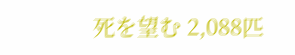死を望む 2,088匹